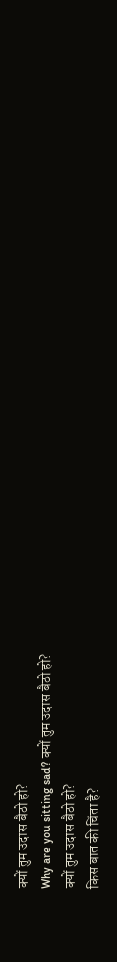क्यों तुम उदास बैठो हो?
Why are you sitting sad? क्यों तुम उदास बैठो हो?
क्यों तुम उदास बैठो हो?
किस बात की चिंता है?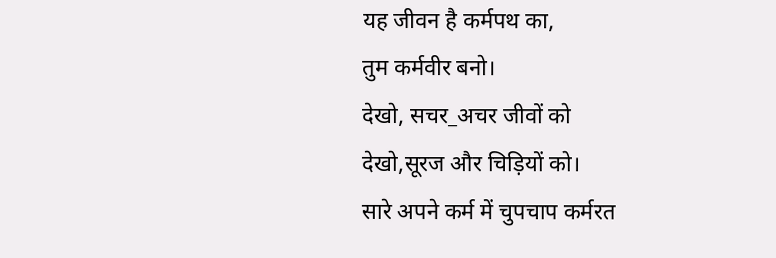यह जीवन है कर्मपथ का,
तुम कर्मवीर बनो।
देखो, सचर_अचर जीवों को
देखो,सूरज और चिड़ियों को।
सारे अपने कर्म में चुपचाप कर्मरत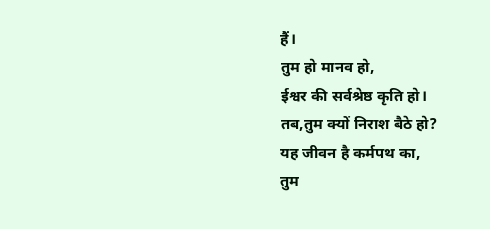हैं।
तुम हो मानव हो,
ईश्वर की सर्वश्रेष्ठ कृति हो।
तब,तुम क्यों निराश बैठे हो?
यह जीवन है कर्मपथ का,
तुम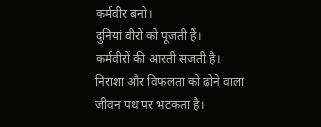कर्मवीर बनो।
दुनियां वीरों को पूजती हैं।
कर्मवीरों की आरती सजती है।
निराशा और विफलता को ढोने वाला
जीवन पथ पर भटकता है।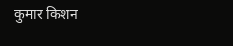कुमार किशन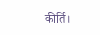कीर्ति।